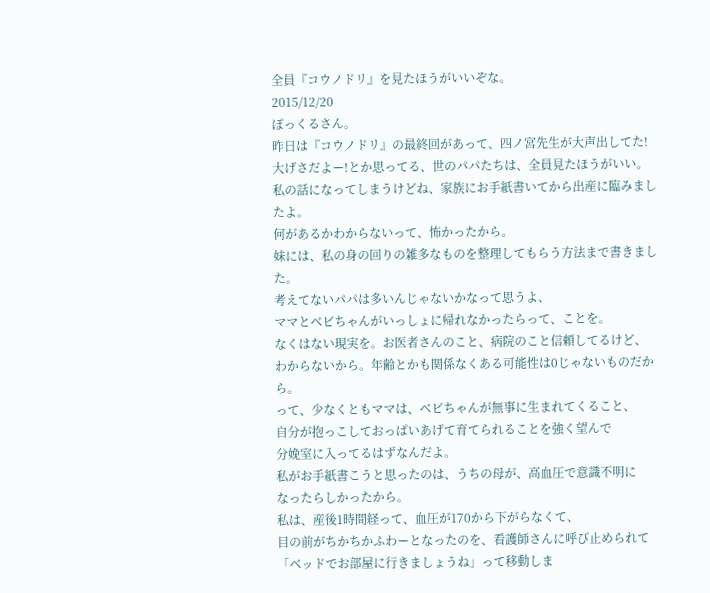全員『コウノドリ』を見たほうがいいぞな。
2015/12/20
ぽっくるさん。
昨日は『コウノドリ』の最終回があって、四ノ宮先生が大声出してた!
大げさだよー!とか思ってる、世のパパたちは、全員見たほうがいい。
私の話になってしまうけどね、家族にお手紙書いてから出産に臨みましたよ。
何があるかわからないって、怖かったから。
妹には、私の身の回りの雑多なものを整理してもらう方法まで書きました。
考えてないパパは多いんじゃないかなって思うよ、
ママとベビちゃんがいっしょに帰れなかったらって、ことを。
なくはない現実を。お医者さんのこと、病院のこと信頼してるけど、
わからないから。年齢とかも関係なくある可能性は0じゃないものだから。
って、少なくともママは、ベビちゃんが無事に生まれてくること、
自分が抱っこしておっぱいあげて育てられることを強く望んで
分娩室に入ってるはずなんだよ。
私がお手紙書こうと思ったのは、うちの母が、高血圧で意識不明に
なったらしかったから。
私は、産後1時間経って、血圧が170から下がらなくて、
目の前がちかちかふわーとなったのを、看護師さんに呼び止められて
「ベッドでお部屋に行きましょうね」って移動しま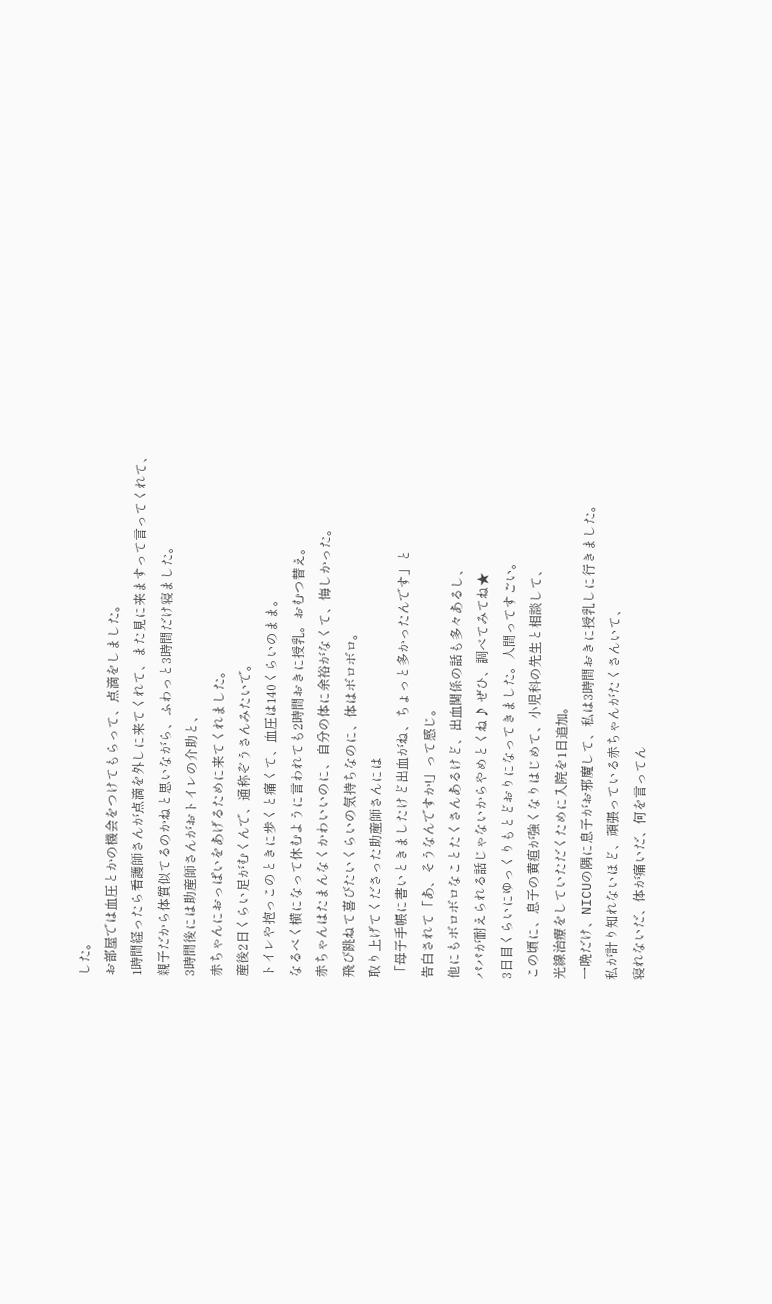した。
お部屋では血圧とかの機会をつけてもらって、点滴をしました。
1時間経ったら看護師さんが点滴を外しに来てくれて、また見に来ますって言ってくれて、
親子だから体質似てるのかねと思いながら、ふわっと3時間だけ寝ました。
3時間後には助産師さんがおトイレの介助と、
赤ちゃんにおっぱいをあげるために来てくれました。
産後2日くらい足がむくんで、通称ぞうさんみたいで。
トイレや抱っこのときに歩くと痛くて、血圧は140くらいのまま。
なるべく横になって休むように言われても2時間おきに授乳。おむつ替え。
赤ちゃんはたまんなくかわいいのに、自分の体に余裕がなくて、悔しかった。
飛び跳ねて喜びたいくらいの気持ちなのに、体はボロボロ。
取り上げてくださった助産師さんには
「母子手帳に書いときましたけど出血がね、ちょっと多かったんです」と
告白されて「あ、そうなんですか!」って感じ。
他にもボロボロなことたくさんあるけど、出血関係の話も多々あるし、
パパが耐えられる話じゃないからやめとくね♪ ぜひ、調べてみてね★
3日目くらいにゆっくりもとどおりになってきました。人間ってすごい。
この頃に、息子の黄疸が強くなりはじめて、小児科の先生と相談して、
光線治療をしていただくために入院を1日追加。
一晩だけ、NICUの隅に息子がお邪魔して、私は3時間おきに授乳しに行きました。
私が計り知れないほど、頑張っている赤ちゃんがたくさんいて、
寝れないだ、体が痛いだ、何を言ってん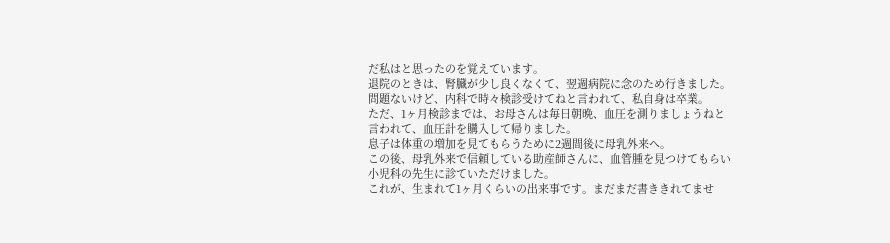だ私はと思ったのを覚えています。
退院のときは、腎臓が少し良くなくて、翌週病院に念のため行きました。
問題ないけど、内科で時々検診受けてねと言われて、私自身は卒業。
ただ、1ヶ月検診までは、お母さんは毎日朝晩、血圧を測りましょうねと
言われて、血圧計を購入して帰りました。
息子は体重の増加を見てもらうために2週間後に母乳外来へ。
この後、母乳外来で信頼している助産師さんに、血管腫を見つけてもらい
小児科の先生に診ていただけました。
これが、生まれて1ヶ月くらいの出来事です。まだまだ書ききれてませ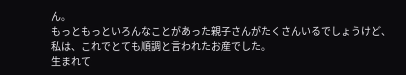ん。
もっともっといろんなことがあった親子さんがたくさんいるでしょうけど、
私は、これでとても順調と言われたお産でした。
生まれて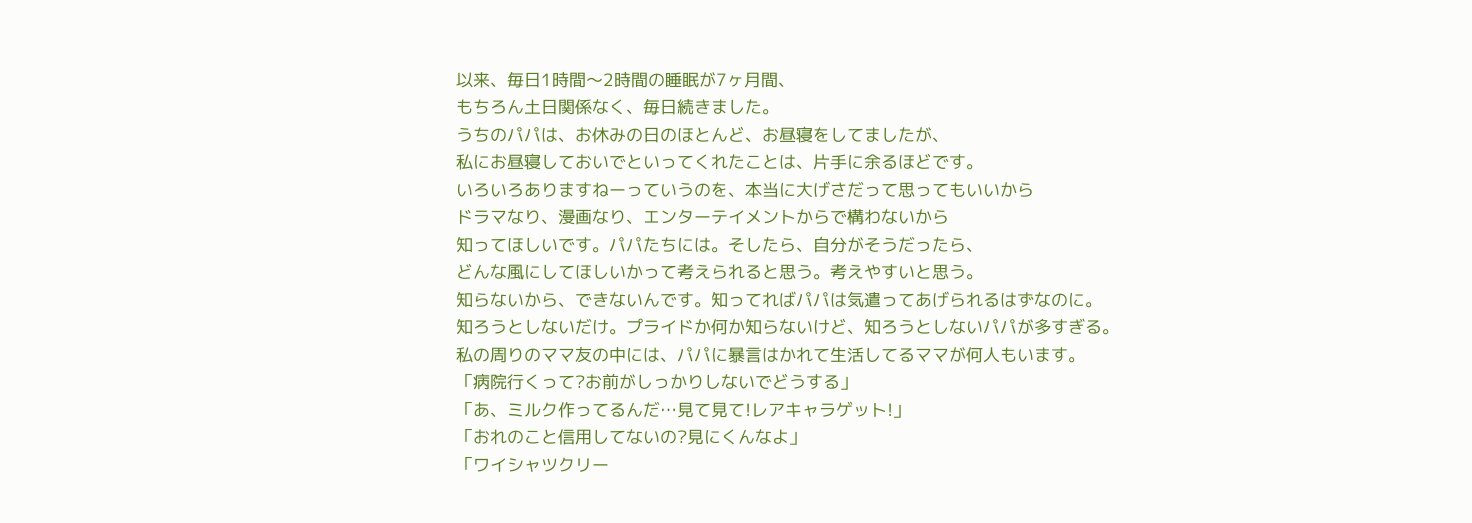以来、毎日1時間〜2時間の睡眠が7ヶ月間、
もちろん土日関係なく、毎日続きました。
うちのパパは、お休みの日のほとんど、お昼寝をしてましたが、
私にお昼寝しておいでといってくれたことは、片手に余るほどです。
いろいろありますねーっていうのを、本当に大げさだって思ってもいいから
ドラマなり、漫画なり、エンターテイメントからで構わないから
知ってほしいです。パパたちには。そしたら、自分がそうだったら、
どんな風にしてほしいかって考えられると思う。考えやすいと思う。
知らないから、できないんです。知ってればパパは気遣ってあげられるはずなのに。
知ろうとしないだけ。プライドか何か知らないけど、知ろうとしないパパが多すぎる。
私の周りのママ友の中には、パパに暴言はかれて生活してるママが何人もいます。
「病院行くって?お前がしっかりしないでどうする」
「あ、ミルク作ってるんだ…見て見て!レアキャラゲット!」
「おれのこと信用してないの?見にくんなよ」
「ワイシャツクリー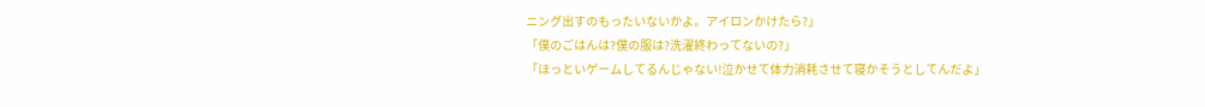ニング出すのもったいないかよ。アイロンかけたら?」
「僕のごはんは?僕の服は?洗濯終わってないの?」
「ほっといゲームしてるんじゃない!泣かせて体力消耗させて寝かそうとしてんだよ」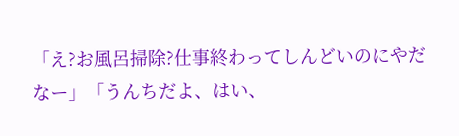「え?お風呂掃除?仕事終わってしんどいのにやだなー」「うんちだよ、はい、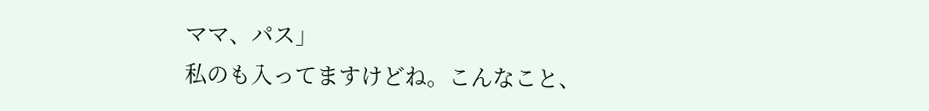ママ、パス」
私のも入ってますけどね。こんなこと、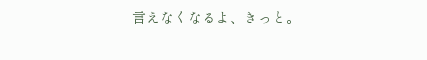言えなくなるよ、きっと。